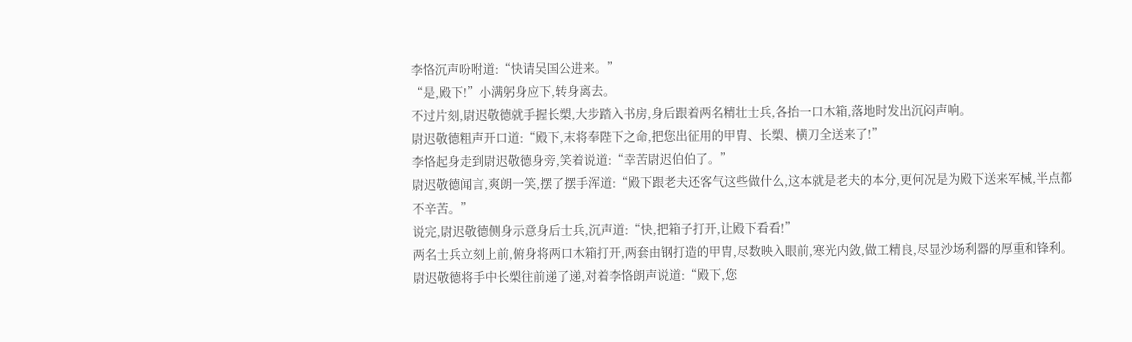李恪沉声吩咐道:“快请吴国公进来。”
“是,殿下!”小满躬身应下,转身离去。
不过片刻,尉迟敬德就手握长槊,大步踏入书房,身后跟着两名精壮士兵,各抬一口木箱,落地时发出沉闷声响。
尉迟敬德粗声开口道:“殿下,末将奉陛下之命,把您出征用的甲胄、长槊、横刀全送来了!”
李恪起身走到尉迟敬德身旁,笑着说道:“幸苦尉迟伯伯了。”
尉迟敬德闻言,爽朗一笑,摆了摆手浑道:“殿下跟老夫还客气这些做什么,这本就是老夫的本分,更何况是为殿下送来军械,半点都不辛苦。”
说完,尉迟敬德侧身示意身后士兵,沉声道:“快,把箱子打开,让殿下看看!”
两名士兵立刻上前,俯身将两口木箱打开,两套由钢打造的甲胄,尽数映入眼前,寒光内敛,做工精良,尽显沙场利器的厚重和锋利。
尉迟敬德将手中长槊往前递了递,对着李恪朗声说道:“殿下,您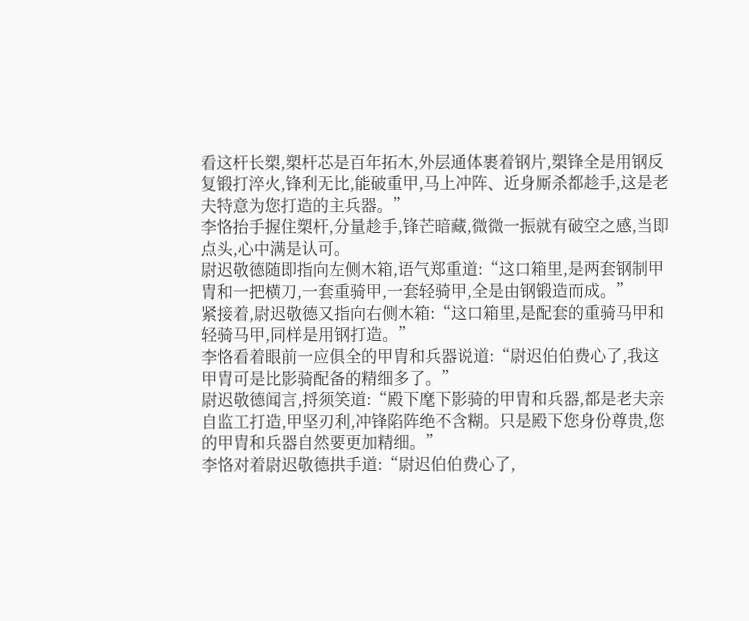看这杆长槊,槊杆芯是百年拓木,外层通体裹着钢片,槊锋全是用钢反复锻打淬火,锋利无比,能破重甲,马上冲阵、近身厮杀都趁手,这是老夫特意为您打造的主兵器。”
李恪抬手握住槊杆,分量趁手,锋芒暗藏,微微一振就有破空之感,当即点头,心中满是认可。
尉迟敬德随即指向左侧木箱,语气郑重道:“这口箱里,是两套钢制甲胄和一把横刀,一套重骑甲,一套轻骑甲,全是由钢锻造而成。”
紧接着,尉迟敬德又指向右侧木箱:“这口箱里,是配套的重骑马甲和轻骑马甲,同样是用钢打造。”
李恪看着眼前一应俱全的甲胄和兵器说道:“尉迟伯伯费心了,我这甲胄可是比影骑配备的精细多了。”
尉迟敬德闻言,捋须笑道:“殿下麾下影骑的甲胄和兵器,都是老夫亲自监工打造,甲坚刃利,冲锋陷阵绝不含糊。只是殿下您身份尊贵,您的甲胄和兵器自然要更加精细。”
李恪对着尉迟敬德拱手道:“尉迟伯伯费心了,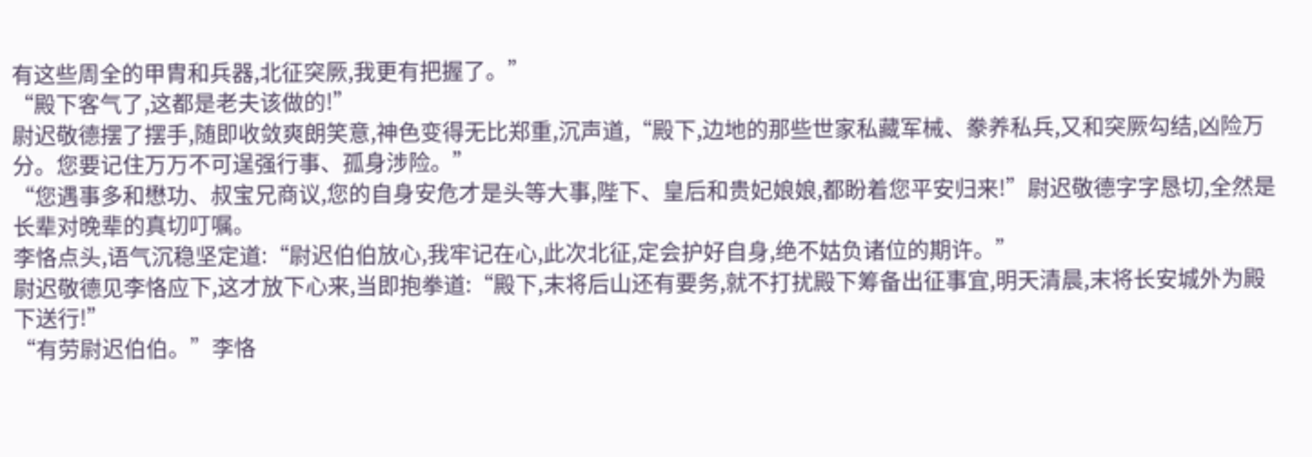有这些周全的甲胄和兵器,北征突厥,我更有把握了。”
“殿下客气了,这都是老夫该做的!”
尉迟敬德摆了摆手,随即收敛爽朗笑意,神色变得无比郑重,沉声道,“殿下,边地的那些世家私藏军械、豢养私兵,又和突厥勾结,凶险万分。您要记住万万不可逞强行事、孤身涉险。”
“您遇事多和懋功、叔宝兄商议,您的自身安危才是头等大事,陛下、皇后和贵妃娘娘,都盼着您平安归来!”尉迟敬德字字恳切,全然是长辈对晚辈的真切叮嘱。
李恪点头,语气沉稳坚定道:“尉迟伯伯放心,我牢记在心,此次北征,定会护好自身,绝不姑负诸位的期许。”
尉迟敬德见李恪应下,这才放下心来,当即抱拳道:“殿下,末将后山还有要务,就不打扰殿下筹备出征事宜,明天清晨,末将长安城外为殿下送行!”
“有劳尉迟伯伯。”李恪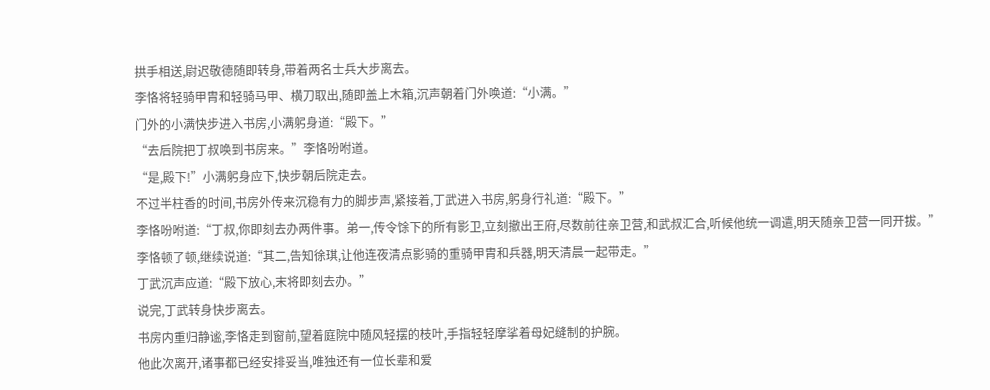拱手相送,尉迟敬德随即转身,带着两名士兵大步离去。
李恪将轻骑甲胄和轻骑马甲、横刀取出,随即盖上木箱,沉声朝着门外唤道:“小满。”
门外的小满快步进入书房,小满躬身道:“殿下。”
“去后院把丁叔唤到书房来。”李恪吩咐道。
“是,殿下!”小满躬身应下,快步朝后院走去。
不过半柱香的时间,书房外传来沉稳有力的脚步声,紧接着,丁武进入书房,躬身行礼道:“殿下。”
李恪吩咐道:“丁叔,你即刻去办两件事。弟一,传令馀下的所有影卫,立刻撤出王府,尽数前往亲卫营,和武叔汇合,听候他统一调遣,明天随亲卫营一同开拔。”
李恪顿了顿,继续说道:“其二,告知徐琪,让他连夜清点影骑的重骑甲胄和兵器,明天清晨一起带走。”
丁武沉声应道:“殿下放心,末将即刻去办。”
说完,丁武转身快步离去。
书房内重归静谧,李恪走到窗前,望着庭院中随风轻摆的枝叶,手指轻轻摩挲着母妃缝制的护腕。
他此次离开,诸事都已经安排妥当,唯独还有一位长辈和爱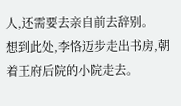人,还需要去亲自前去辞别。
想到此处,李恪迈步走出书房,朝着王府后院的小院走去。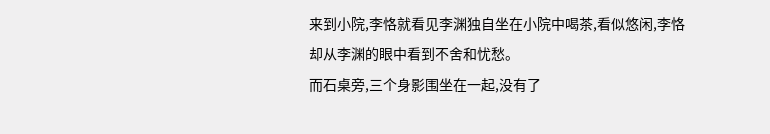来到小院,李恪就看见李渊独自坐在小院中喝茶,看似悠闲,李恪却从李渊的眼中看到不舍和忧愁。
而石桌旁,三个身影围坐在一起,没有了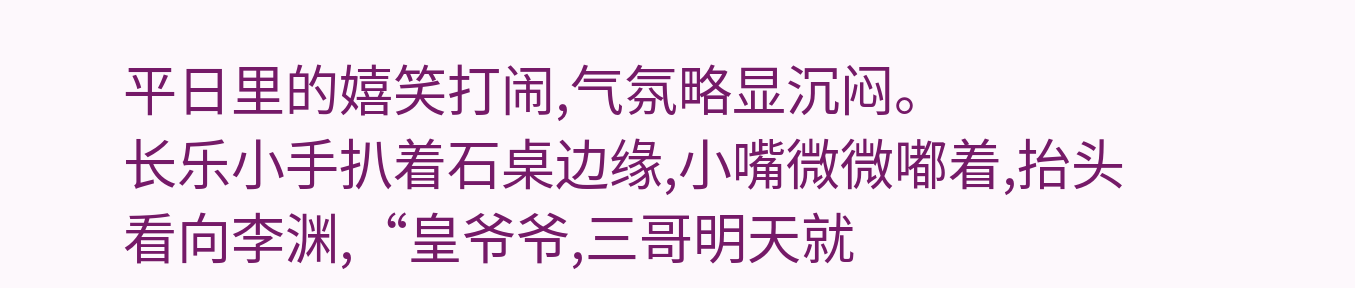平日里的嬉笑打闹,气氛略显沉闷。
长乐小手扒着石桌边缘,小嘴微微嘟着,抬头看向李渊,“皇爷爷,三哥明天就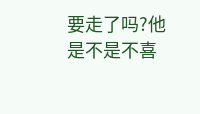要走了吗?他是不是不喜